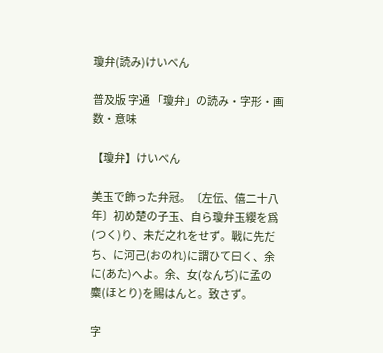瓊弁(読み)けいべん

普及版 字通 「瓊弁」の読み・字形・画数・意味

【瓊弁】けいべん

美玉で飾った弁冠。〔左伝、僖二十八年〕初め楚の子玉、自ら瓊弁玉纓を爲(つく)り、未だ之れをせず。戰に先だち、に河己(おのれ)に謂ひて曰く、余に(あた)へよ。余、女(なんぢ)に孟の麋(ほとり)を賜はんと。致さず。

字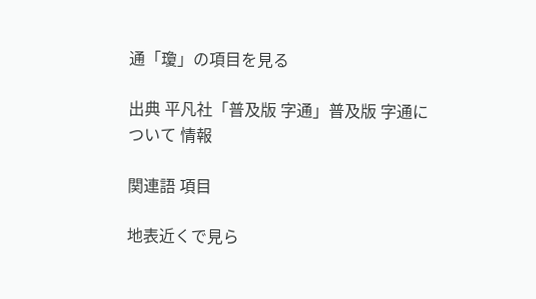通「瓊」の項目を見る

出典 平凡社「普及版 字通」普及版 字通について 情報

関連語 項目

地表近くで見ら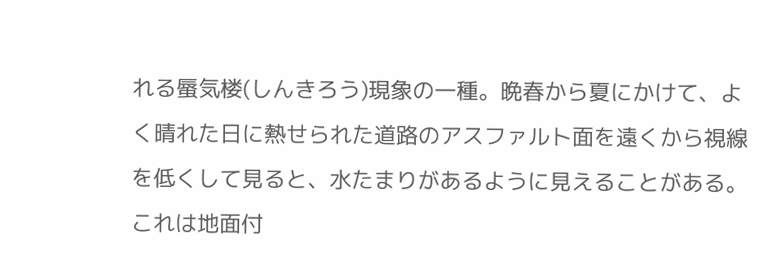れる蜃気楼(しんきろう)現象の一種。晩春から夏にかけて、よく晴れた日に熱せられた道路のアスファルト面を遠くから視線を低くして見ると、水たまりがあるように見えることがある。これは地面付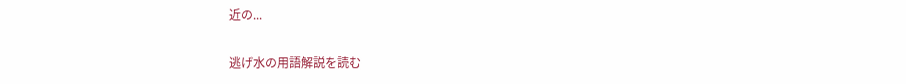近の...

逃げ水の用語解説を読む